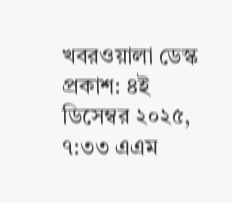খবরওয়ালা ডেস্ক
প্রকাশ: ৪ই ডিসেম্বর ২০২৫, ৭:৩৩ এএম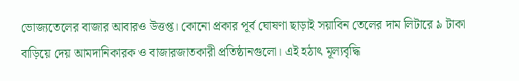ভোজ্যতেলের বাজার আবারও উত্তপ্ত। কোনো প্রকার পূর্ব ঘোষণা ছাড়াই সয়াবিন তেলের দাম লিটারে ৯ টাকা বাড়িয়ে দেয় আমদানিকারক ও বাজারজাতকারী প্রতিষ্ঠানগুলো। এই হঠাৎ মূল্যবৃদ্ধি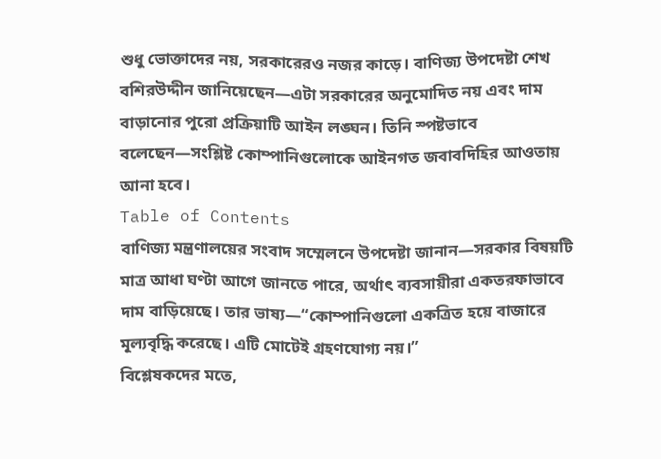শুধু ভোক্তাদের নয়, সরকারেরও নজর কাড়ে। বাণিজ্য উপদেষ্টা শেখ বশিরউদ্দীন জানিয়েছেন—এটা সরকারের অনুমোদিত নয় এবং দাম বাড়ানোর পুরো প্রক্রিয়াটি আইন লঙ্ঘন। তিনি স্পষ্টভাবে বলেছেন—সংশ্লিষ্ট কোম্পানিগুলোকে আইনগত জবাবদিহির আওতায় আনা হবে।
Table of Contents
বাণিজ্য মন্ত্রণালয়ের সংবাদ সম্মেলনে উপদেষ্টা জানান—সরকার বিষয়টি মাত্র আধা ঘণ্টা আগে জানতে পারে, অর্থাৎ ব্যবসায়ীরা একতরফাভাবে দাম বাড়িয়েছে। তার ভাষ্য—“কোম্পানিগুলো একত্রিত হয়ে বাজারে মূল্যবৃদ্ধি করেছে। এটি মোটেই গ্রহণযোগ্য নয়।”
বিশ্লেষকদের মতে,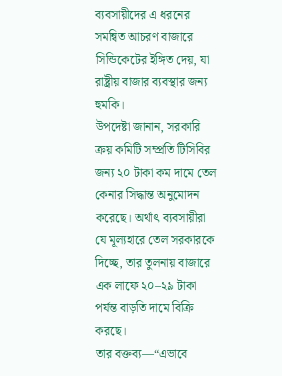ব্যবসায়ীদের এ ধরনের সমন্বিত আচরণ বাজারে সিন্ডিকেটের ইঙ্গিত দেয়, যা রাষ্ট্রীয় বাজার ব্যবস্থার জন্য হুমকি।
উপদেষ্টা জানান, সরকারি ক্রয় কমিটি সম্প্রতি টিসিবির জন্য ২০ টাকা কম দামে তেল কেনার সিদ্ধান্ত অনুমোদন করেছে। অর্থাৎ ব্যবসায়ীরা যে মূল্যহারে তেল সরকারকে দিচ্ছে, তার তুলনায় বাজারে এক লাফে ২০–২৯ টাকা পর্যন্ত বাড়তি দামে বিক্রি করছে।
তার বক্তব্য—“এভাবে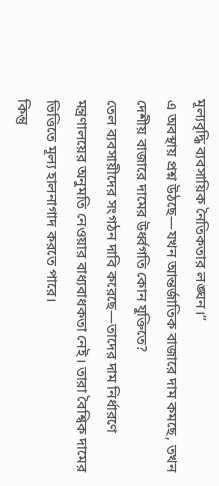মূল্যবৃদ্ধি ব্যবসায়িক নৈতিকতার লঙ্ঘন।”
এ অবস্থায় প্রশ্ন উঠছে—যখন আন্তর্জাতিক বাজারে দাম কমছে, তখন দেশীয় বাজারে দামের উর্ধ্বগতি কোন যুক্তিতে?
তেল ব্যবসায়ীদের সংগঠন দাবি করেছে—তাদের দাম নির্ধারণে মন্ত্রণালয়ের অনুমতি নেওয়ার বাধ্যবাধকতা নেই। তারা বৈশ্বিক দামের ভিত্তিতে মূল্য হালনাগাদ করতে পারে।
কিন্তু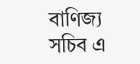বাণিজ্য সচিব এ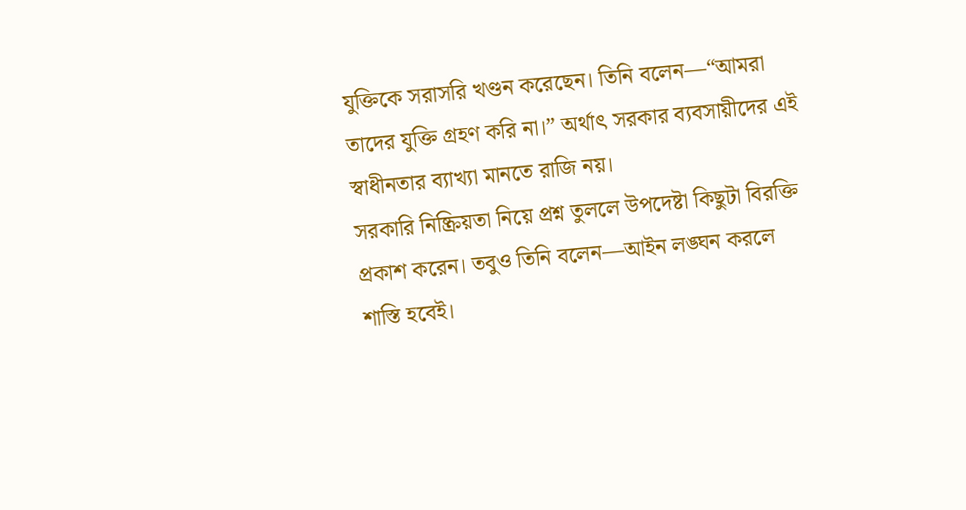যুক্তিকে সরাসরি খণ্ডন করেছেন। তিনি বলেন—“আমরা তাদের যুক্তি গ্রহণ করি না।” অর্থাৎ সরকার ব্যবসায়ীদের এই স্বাধীনতার ব্যাখ্যা মানতে রাজি নয়।
সরকারি নিষ্ক্রিয়তা নিয়ে প্রশ্ন তুললে উপদেষ্টা কিছুটা বিরক্তি প্রকাশ করেন। তবুও তিনি বলেন—আইন লঙ্ঘন করলে শাস্তি হবেই।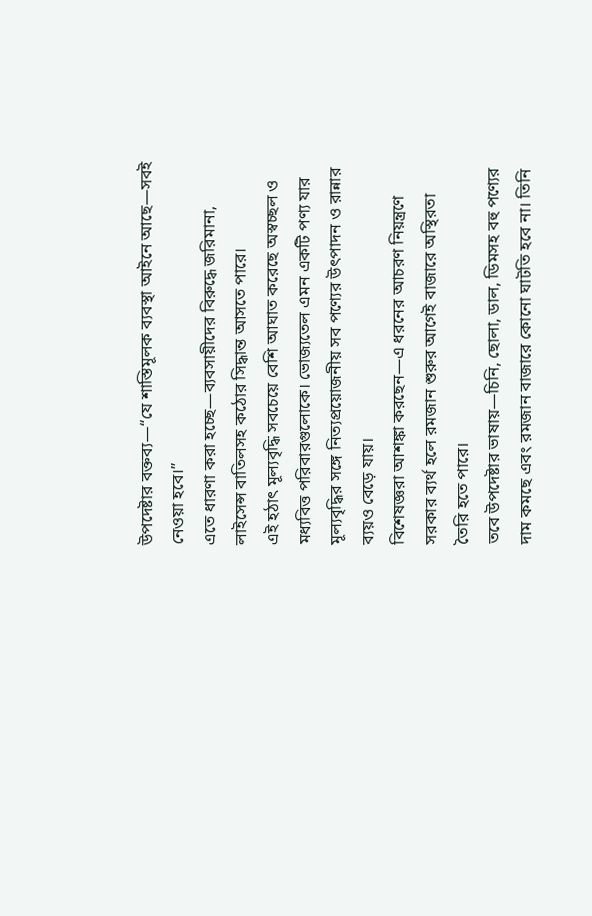উপদেষ্টার বক্তব্য—“যে শাস্তিমূলক ব্যবস্থা আইনে আছে—সবই নেওয়া হবে।”
এতে ধারণা করা হচ্ছে—ব্যবসায়ীদের বিরুদ্ধে জরিমানা, লাইসেন্স বাতিলসহ কঠোর সিদ্ধান্ত আসতে পারে।
এই হঠাৎ মূল্যবৃদ্ধি সবচেয়ে বেশি আঘাত করেছে অস্বচ্ছল ও মধ্যবিত্ত পরিবারগুলোকে। ভোজ্যতেল এমন একটি পণ্য যার মূল্যবৃদ্ধির সঙ্গে নিত্যপ্রয়োজনীয় সব পণ্যের উৎপাদন ও রান্নার ব্যয়ও বেড়ে যায়।
বিশেষজ্ঞরা আশঙ্কা করছেন—এ ধরনের আচরণ নিয়ন্ত্রণে সরকার ব্যর্থ হলে রমজান শুরুর আগেই বাজারে অস্থিরতা তৈরি হতে পারে।
তবে উপদেষ্টার ভাষায়—চিনি, ছোলা, ডাল, ডিমসহ বহু পণ্যের দাম কমছে এবং রমজান বাজারে কোনো ঘাটতি হবে না। তিনি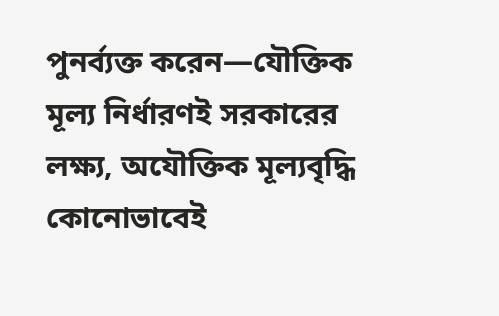পুনর্ব্যক্ত করেন—যৌক্তিক মূল্য নির্ধারণই সরকারের লক্ষ্য, অযৌক্তিক মূল্যবৃদ্ধি কোনোভাবেই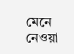মেনে নেওয়া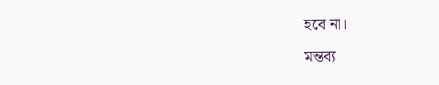হবে না।
মন্তব্য